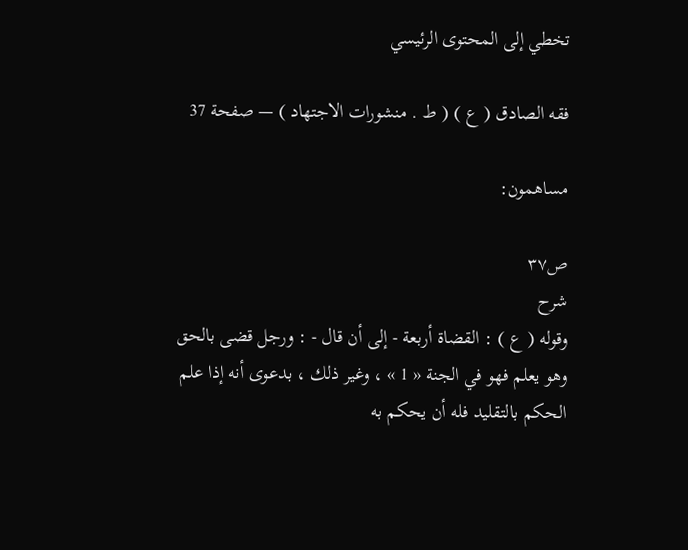تخطي إلى المحتوى الرئيسي

فقه الصادق ( ع ) ( ط . منشورات الاجتهاد ) — صفحة 37

مساهمون:

ص٣٧
شرح
وقوله ( ع ) : القضاة أربعة - إلى أن قال - : ورجل قضى بالحق وهو يعلم فهو في الجنة « 1 » ، وغير ذلك ، بدعوى أنه إذا علم الحكم بالتقليد فله أن يحكم به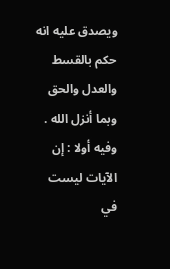ويصدق عليه انه حكم بالقسط والعدل والحق وبما أنزل الله . وفيه أولا : إن الآيات ليست في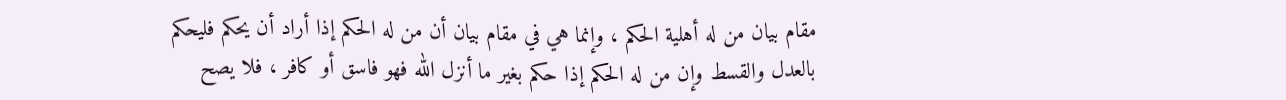مقام بيان من له أهلية الحكم ، وإنما هي في مقام بيان أن من له الحكم إذا أراد أن يحكم فليحكم بالعدل والقسط وإن من له الحكم إذا حكم بغير ما أنزل الله فهو فاسق أو كافر ، فلا يصح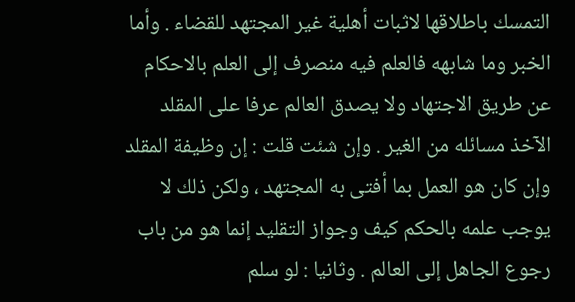التمسك باطلاقها لاثبات أهلية غير المجتهد للقضاء . وأما الخبر وما شابهه فالعلم فيه منصرف إلى العلم بالاحكام عن طريق الاجتهاد ولا يصدق العالم عرفا على المقلد الآخذ مسائله من الغير . وإن شئت قلت : إن وظيفة المقلد وإن كان هو العمل بما أفتى به المجتهد ، ولكن ذلك لا يوجب علمه بالحكم كيف وجواز التقليد إنما هو من باب رجوع الجاهل إلى العالم . وثانيا : لو سلم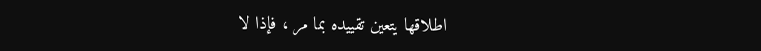اطلاقها يتعين تقييده بما مر ، فإذا لا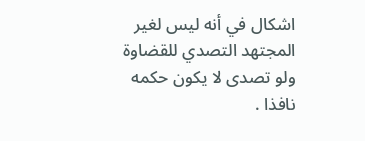اشكال في أنه ليس لغير المجتهد التصدي للقضاوة ولو تصدى لا يكون حكمه نافذا .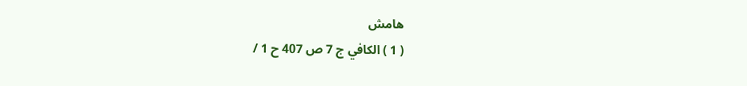هامش
( 1 ) الكافي ج 7 ص 407 ح 1 /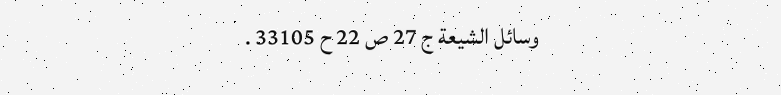وسائل الشيعة ج 27 ص 22 ح 33105 .